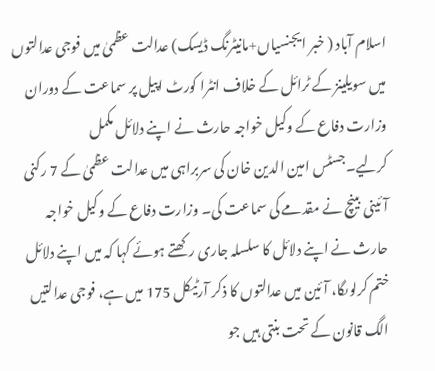اسلام آباد ( خبر ایجنسیاں+مانیٹرنگ ڈیسک) عدالت عظمیٰ میں فوجی عدالتوں میں سویلینز کے ٹرائل کے خلاف انٹرا کورٹ اپیل پر سماعت کے دوران وزارت دفاع کے وکیل خواجہ حارث نے اپنے دلائل مکمل کرلیے۔جسٹس امین الدین خان کی سربراہی میں عدالت عظمیٰ کے 7 رکنی آئینی بینچ نے مقدمے کی سماعت کی۔ وزارت دفاع کے وکیل خواجہ حارث نے اپنے دلائل کا سلسلہ جاری رکھتے ہوئے کہا کہ میں اپنے دلائل ختم کرلوںگا، آئین میں عدالتوں کا ذکر آرٹیکل 175 میں ہے، فوجی عدالتیں الگ قانون کے تحت بنتی ہیں جو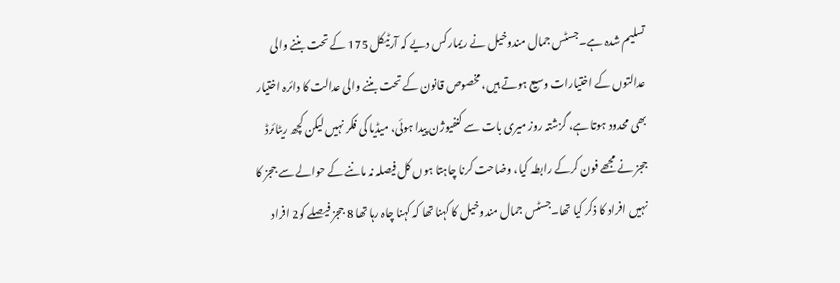تسلیم شدہ ہے۔جسٹس جمال مندوخیل نے ریمارکس دیے کہ آرٹیکل 175 کے تحت بننے والی عدالتوں کے اختیارات وسیع ہوتے ہیں، مخصوص قانون کے تحت بننے والی عدالت کا دائرہ اختیار بھی محدود ہوتا ہے، گزشتہ روز میری بات سے کنفیوژن پیدا ہوئی، میڈیا کی فکر نہیں لیکن کچھ ریٹائرڈ ججز نے مجھے فون کرکے رابطہ کیا، وضاحت کرنا چاہتا ہوں کل فیصلہ نہ ماننے کے حوالے سے ججز کا نہیں افراد کا ذکر کیا تھا۔جسٹس جمال مندوخیل کا کہنا تھا کہ کہنا چاہ رہا تھا 8 ججز فیصلے کو2 افراد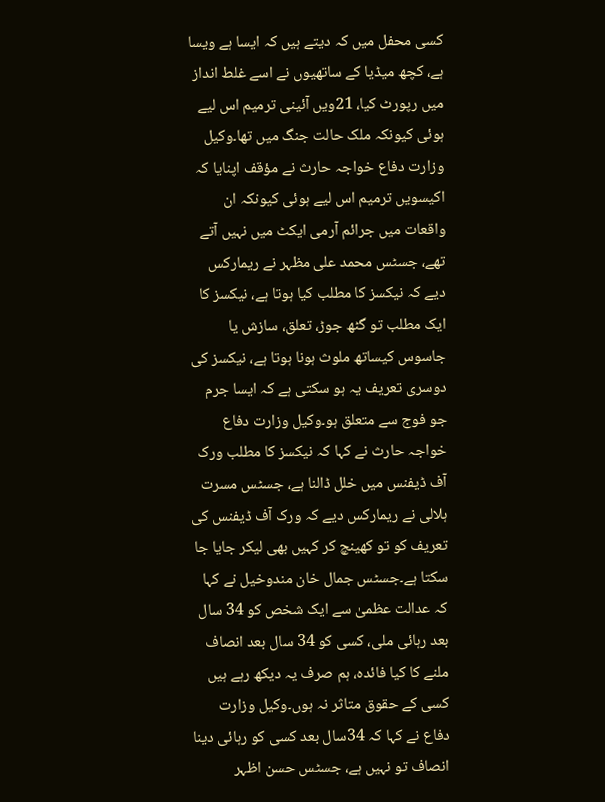کسی محفل میں کہ دیتے ہیں کہ ایسا ہے ویسا ہے، کچھ میڈیا کے ساتھیوں نے اسے غلط انداز میں رپورٹ کیا، 21ویں آئینی ترمیم اس لیے ہوئی کیونکہ ملک حالت جنگ میں تھا۔وکیل وزارت دفاع خواجہ حارث نے مؤقف اپنایا کہ اکیسویں ترمیم اس لیے ہوئی کیونکہ ان واقعات میں جرائم آرمی ایکٹ میں نہیں آتے تھے، جسٹس محمد علی مظہر نے ریمارکس دیے کہ نیکسز کا مطلب کیا ہوتا ہے، نیکسز کا ایک مطلب تو گٹھ جوڑ، تعلق، سازش یا جاسوس کیساتھ ملوث ہونا ہوتا ہے، نیکسز کی دوسری تعریف یہ ہو سکتی ہے کہ ایسا جرم جو فوج سے متعلق ہو۔وکیل وزارت دفاع خواجہ حارث نے کہا کہ نیکسز کا مطلب ورک آف ڈیفنس میں خلل ڈالنا ہے، جسٹس مسرت ہلالی نے ریمارکس دیے کہ ورک آف ڈیفنس کی تعریف کو تو کھینچ کر کہیں بھی لیکر جایا جا سکتا ہے۔جسٹس جمال خان مندوخیل نے کہا کہ عدالت عظمیٰ سے ایک شخص کو 34 سال بعد رہائی ملی، کسی کو 34 سال بعد انصاف ملنے کا کیا فائدہ، ہم صرف یہ دیکھ رہے ہیں کسی کے حقوق متاثر نہ ہوں۔وکیل وزارت دفاع نے کہا کہ 34سال بعد کسی کو رہائی دینا انصاف تو نہیں ہے، جسٹس حسن اظہر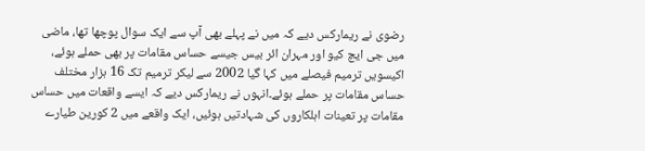رضوی نے ریمارکس دیے کہ میں نے پہلے بھی آپ سے ایک سوال پوچھا تھا، ماضی میں جی ایچ کیو اور مہران ائر بیس جیسے حساس مقامات پر بھی حملے ہوئے، اکیسویں ترمیم فیصلے میں کہا گیا 2002 سے لیکر ترمیم تک 16 ہزار مختلف حساس مقامات پر حملے ہوئے۔انہوں نے ریمارکس دیے کہ ایسے واقعات میں حساس مقامات پر تعینات اہلکاروں کی شہادتیں ہوئیں، ایک واقعے میں 2 کورین طیارے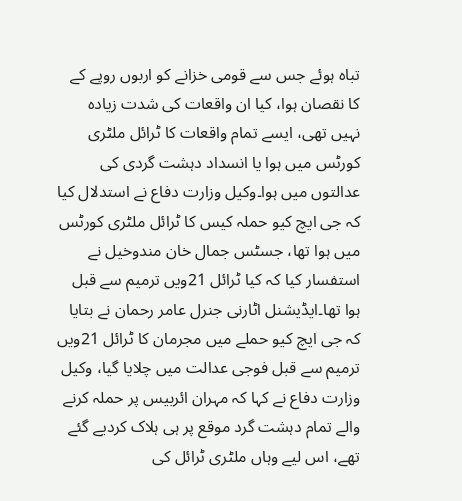تباہ ہوئے جس سے قومی خزانے کو اربوں روپے کے کا نقصان ہوا، کیا ان واقعات کی شدت زیادہ نہیں تھی، ایسے تمام واقعات کا ٹرائل ملٹری کورٹس میں ہوا یا انسداد دہشت گردی کی عدالتوں میں ہوا۔وکیل وزارت دفاع نے استدلال کیا کہ جی ایچ کیو حملہ کیس کا ٹرائل ملٹری کورٹس میں ہوا تھا، جسٹس جمال خان مندوخیل نے استفسار کیا کہ کیا ٹرائل 21ویں ترمیم سے قبل ہوا تھا۔ایڈیشنل اٹارنی جنرل عامر رحمان نے بتایا کہ جی ایچ کیو حملے میں مجرمان کا ٹرائل 21ویں ترمیم سے قبل فوجی عدالت میں چلایا گیا، وکیل وزارت دفاع نے کہا کہ مہران ائربیس پر حملہ کرنے والے تمام دہشت گرد موقع پر ہی ہلاک کردیے گئے تھے، اس لیے وہاں ملٹری ٹرائل کی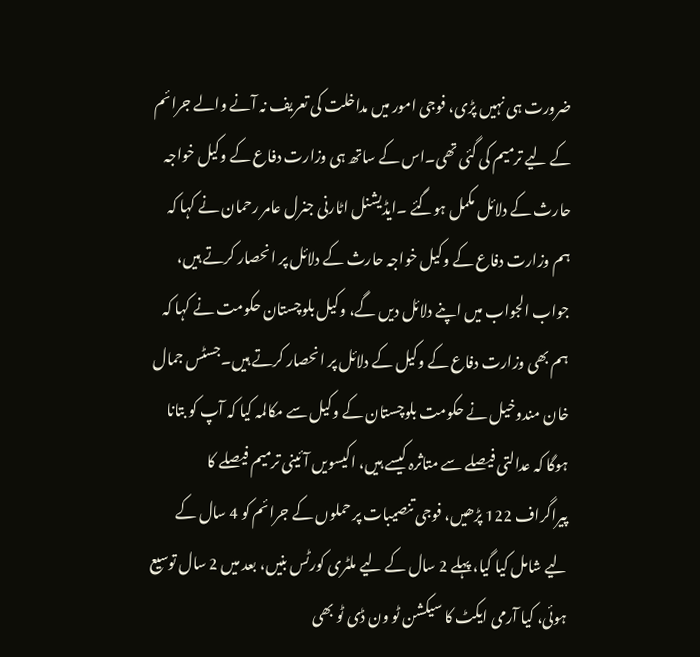ضرورت ہی نہیں پڑی، فوجی امور میں مداخلت کی تعریف نہ آنے والے جرائم کے لیے ترمیم کی گئی تھی۔اس کے ساتھ ہی وزارت دفاع کے وکیل خواجہ حارث کے دلائل مکمل ہوگئے ۔ایڈیشنل اٹارنی جنرل عامر رحمان نے کہا کہ ہم وزارت دفاع کے وکیل خواجہ حارث کے دلائل پر انحصار کرتے ہیں، جواب الجواب میں اپنے دلائل دیں گے، وکیل بلوچستان حکومت نے کہا کہ ہم بھی وزارت دفاع کے وکیل کے دلائل پر انحصار کرتے ہیں۔جسٹس جمال خان مندوخیل نے حکومت بلوچستان کے وکیل سے مکالمہ کیا کہ آپ کو بتانا ہوگا کہ عدالتی فیصلے سے متاثرہ کیسے ہیں، اکیسویں آئینی ترمیم فیصلے کا پیراگراف 122 پڑھیں، فوجی تنصیبات پر حملوں کے جرائم کو 4 سال کے لیے شامل کیا گیا، پہلے 2 سال کے لیے ملٹری کورٹس بنیں، بعد میں 2 سال توسیع ہوئی، کیا آرمی ایکٹ کا سیکشن ٹو ون ڈی ٹو بھی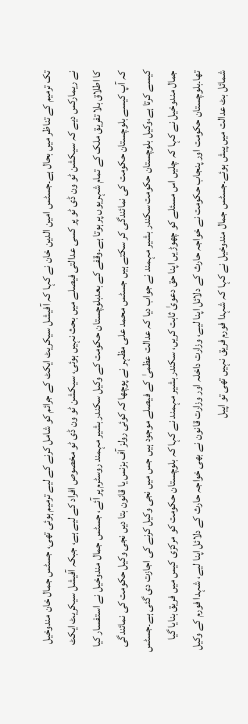تک ترمیم کے تناظر میں بحال ہے۔جسٹس امین الدین خان نے کہا کہ آفیشل سیکریٹ ایکٹ کے جرائم کو شامل کرنے کے لیے ترمیم ہوئی تھی، جسٹس جمال خان مندوخیل نے ریمارکس دیے کہ سیکشن ٹو ون ڈی ٹو پر کسی عدالتی فیصلے میں بحث نہیں ہوئی، سیکشن ٹو ون ڈی ٹو مخصوص افراد کے لیے ہے، جبکہ آفیشل سیکریٹ ایکٹ کا اطلاق بلا تفریق ملک کے تمام شہریوں پر ہوتا ہے۔وقفے کے بعدبلوچستان حکومت کے وکیل سکندر بشیر مہمند روسٹرم پر آئے، جسٹس جمال مندوخیل نے استفسار کیا کہ آپ کیسے بلوچستان حکومت کی نمائندگی کر سکتے ہیں جسٹس محمد علی مظہر نے پوچھا کہ کوئی رولز آف بزنس یا قانون بتا دیں نجی وکیل حکومت کی نمائندگی کیسے کرتا ہے،وکیل بلوچستان حکومت سکندر بشیر مہمند نے جواب دیا کہ عدالت عظمیٰ کے فیصلے موجود ہیں جس میں نجی وکیل کرنے کی اجازت دی گئی ہے۔جسٹس جمال مندوخیل نے کہا کہ چلیں اس مسئلے کو چھوڑیں اپنا حق دعویٰ ثابت کریں، سکندر بشیر مہمند نے کہا کہ بلوچستان حکومت کو مرکزی کیس میں فریق بنایا گیا تھا۔بلوچستان حکومت اور پنجاب حکومت نے خواجہ حارث کے دلائل اپنا لیے، وزارت داخلہ اور وزارت قانون نے بھی خواجہ حارث کے دلائل اپنا لیے، شہدا فورم کے وکیل شمائل بٹ عدالت میں پیش ہوئے۔جسٹس جمال مندوخیل نے کہا کہ شہدا فورم فریق نہیں تھی تو اپیل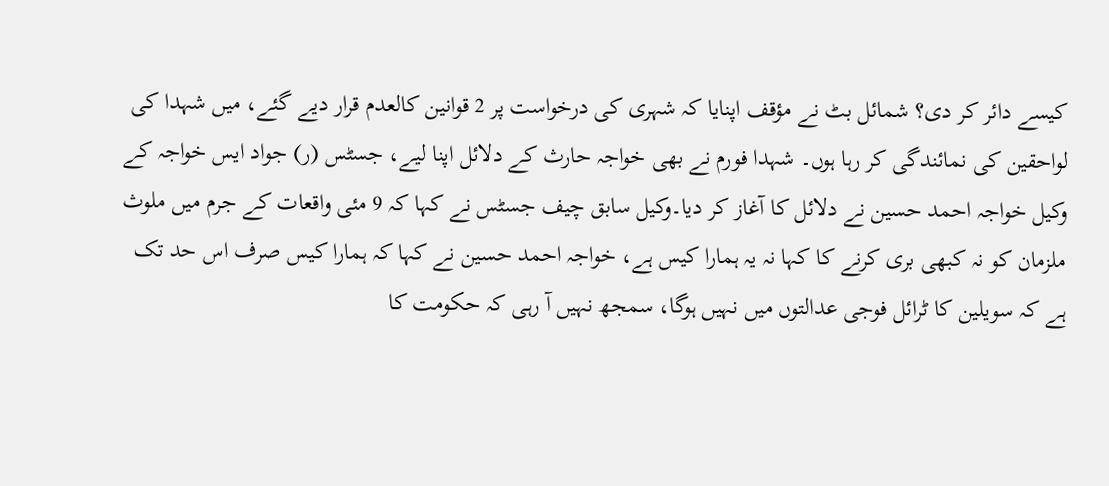کیسے دائر کر دی؟ شمائل بٹ نے مؤقف اپنایا کہ شہری کی درخواست پر 2 قوانین کالعدم قرار دیے گئے، میں شہدا کی لواحقین کی نمائندگی کر رہا ہوں۔ شہدا فورم نے بھی خواجہ حارث کے دلائل اپنا لیے، جسٹس (ر) جواد ایس خواجہ کے وکیل خواجہ احمد حسین نے دلائل کا آغاز کر دیا۔وکیل سابق چیف جسٹس نے کہا کہ 9 مئی واقعات کے جرم میں ملوث ملزمان کو نہ کبھی بری کرنے کا کہا نہ یہ ہمارا کیس ہے، خواجہ احمد حسین نے کہا کہ ہمارا کیس صرف اس حد تک ہے کہ سویلین کا ٹرائل فوجی عدالتوں میں نہیں ہوگا، سمجھ نہیں آ رہی کہ حکومت کا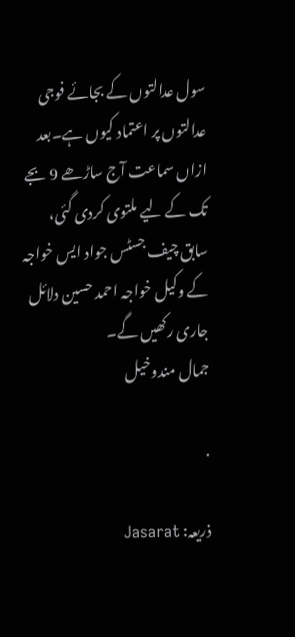سول عدالتوں کے بجائے فوجی عدالتوں پر اعتماد کیوں ہے۔بعد ازاں سماعت آج ساڑھے 9 بجے تک کے لیے ملتوی کردی گئی، سابق چیف جسٹس جواد ایس خواجہ کے وکیل خواجہ احمد حسین دلائل جاری رکھیں گے۔
جمال مندوخیل

.

ذریعہ: Jasarat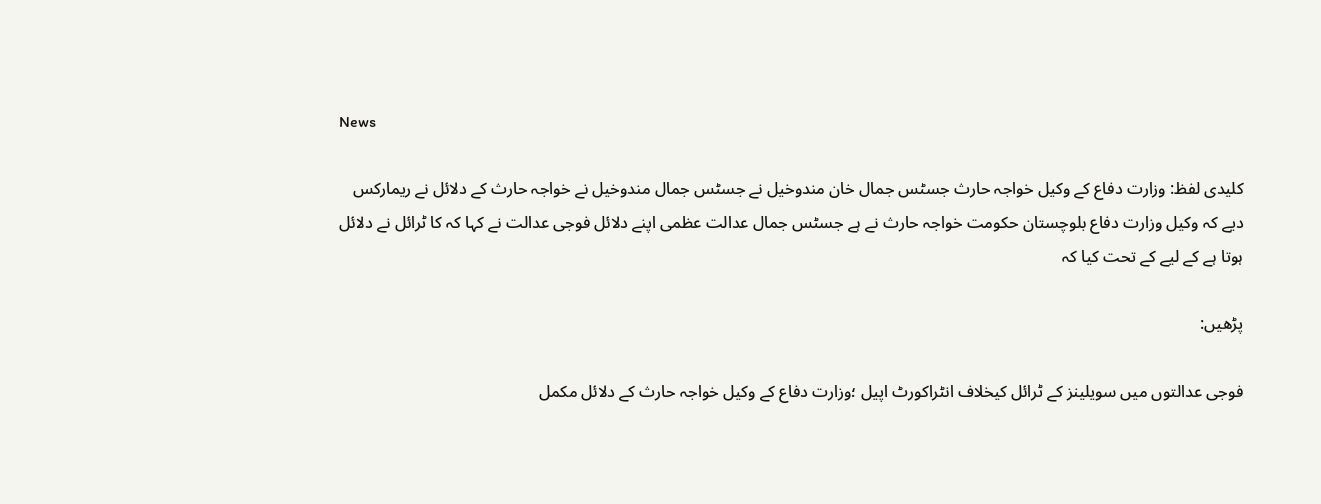News

کلیدی لفظ: وزارت دفاع کے وکیل خواجہ حارث جسٹس جمال خان مندوخیل نے جسٹس جمال مندوخیل نے خواجہ حارث کے دلائل نے ریمارکس دیے کہ وکیل وزارت دفاع بلوچستان حکومت خواجہ حارث نے ہے جسٹس جمال عدالت عظمی اپنے دلائل فوجی عدالت نے کہا کہ کا ٹرائل نے دلائل ہوتا ہے کے لیے کے تحت کیا کہ

پڑھیں:

فوجی عدالتوں میں سویلینز کے ٹرائل کیخلاف انٹراکورٹ اپیل ؛وزارت دفاع کے وکیل خواجہ حارث کے دلائل مکمل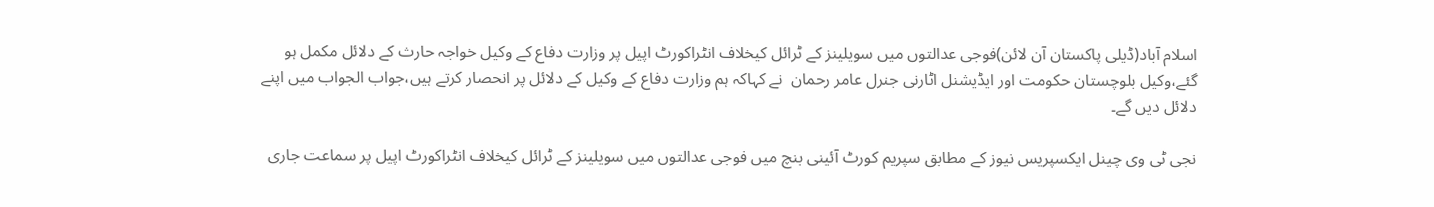اسلام آباد(ڈیلی پاکستان آن لائن)فوجی عدالتوں میں سویلینز کے ٹرائل کیخلاف انٹراکورٹ اپیل پر وزارت دفاع کے وکیل خواجہ حارث کے دلائل مکمل ہو گئے،وکیل بلوچستان حکومت اور ایڈیشنل اٹارنی جنرل عامر رحمان  نے کہاکہ ہم وزارت دفاع کے وکیل کے دلائل پر انحصار کرتے ہیں،جواب الجواب میں اپنے دلائل دیں گے۔

نجی ٹی وی چینل ایکسپریس نیوز کے مطابق سپریم کورٹ آئینی بنچ میں فوجی عدالتوں میں سویلینز کے ٹرائل کیخلاف انٹراکورٹ اپیل پر سماعت جاری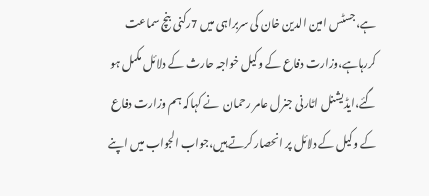ہے،جسٹس امین الدین خان کی سربراہی میں 7رکنی بنچ سماعت کررہاہے،وزارت دفاع کے وکیل خواجہ حارث کے دلائل مکمل ہو گئے،ایڈیشنل اٹارنی جنرل عامر رحمان  نے کہاکہ ہم وزارت دفاع کے وکیل کے دلائل پر انحصار کرتے ہیں،جواب الجواب میں اپنے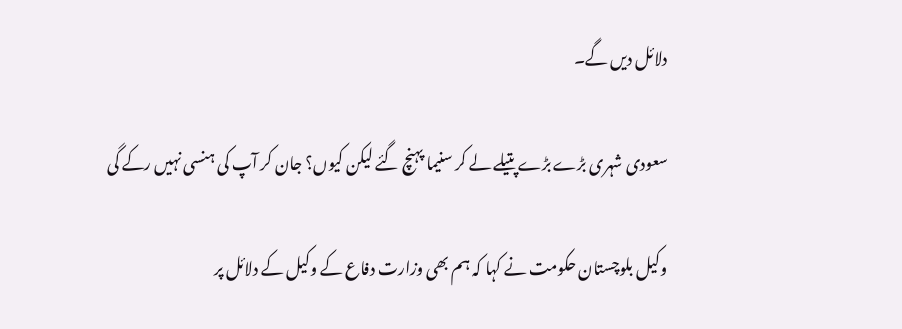دلائل دیں گے۔

سعودی شہری بڑے بڑے پتیلے لے کر سنیما پہنچ گئے لیکن کیوں؟ جان کر آپ کی ہنسی نہیں رکے گی

وکیل بلوچستان حکومت نے کہا کہ ہم بھی وزارت دفاع کے وکیل کے دلائل پر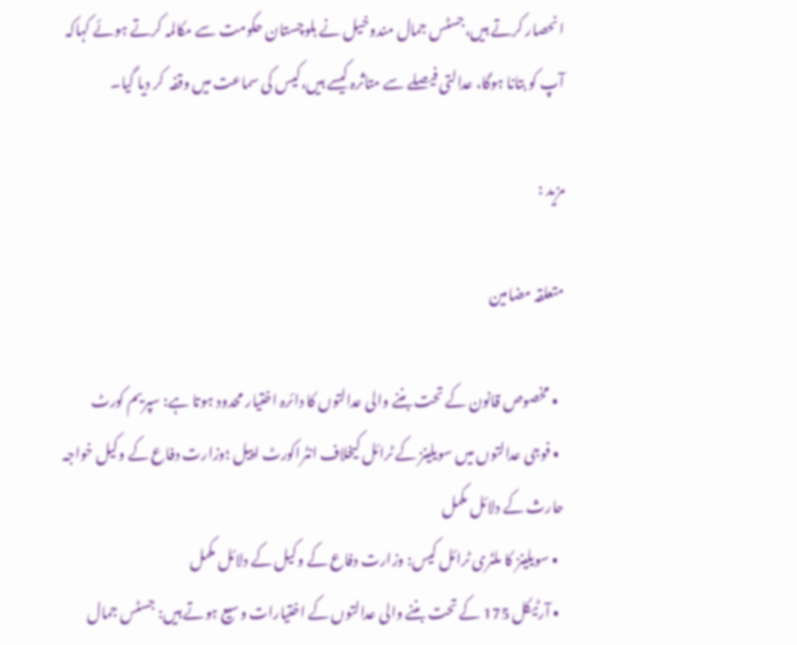انحصار کرتے ہیں،جسٹس جمال مندوخیل نے بلوچستان حکومت سے مکالمہ کرتے ہوئے کہاکہ آپ کو بتانا ہوگا، عدالتی فیصلے سے متاثرہ کیسے ہیں،کیس کی سماعت میں وقفہ  کر دیا گیا۔

مزید :

متعلقہ مضامین

  • مخصوص قانون کے تحت بننے والی عدالتوں کا دائرہ اختیار محدود ہوتا ہے: سپریم کورٹ
  • فوجی عدالتوں میں سویلینز کے ٹرائل کیخلاف انٹراکورٹ اپیل ؛وزارت دفاع کے وکیل خواجہ حارث کے دلائل مکمل
  • سویلینز کا ملٹری ٹرائل کیس: وزارت دفاع کے وکیل کے دلائل مکمل
  • آرٹیکل 175 کے تحت بننے والی عدالتوں کے اختیارات وسیع ہوتے ہیں: جسٹس جمال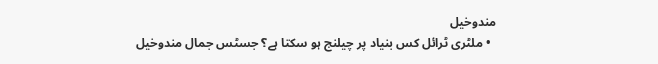مندوخیل
  • ملٹری ٹرائل کس بنیاد پر چیلنج ہو سکتا ہے؟ جسٹس جمال مندوخیل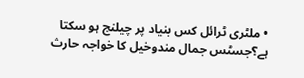• ملٹری ٹرائل کس بنیاد پر چیلنج ہو سکتا ہے؟جسٹس جمال مندوخیل کا خواجہ حارث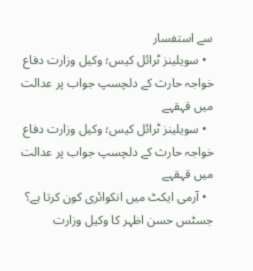سے استفسار
  • سویلینز ٹرائل کیس؛ وکیل وزارت دفاع خواجہ حارث کے دلچسپ جواب پر عدالت میں قہقہے
  • سویلینز ٹرائل کیس؛ وکیل وزارت دفاع خواجہ حارث کے دلچسپ جواب پر عدالت میں قہقہے
  • آرمی ایکٹ میں انکوائری کون کرتا ہے؟ جسٹس حسن اظہر کا وکیل وزارت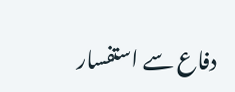دفاع سے استفسار